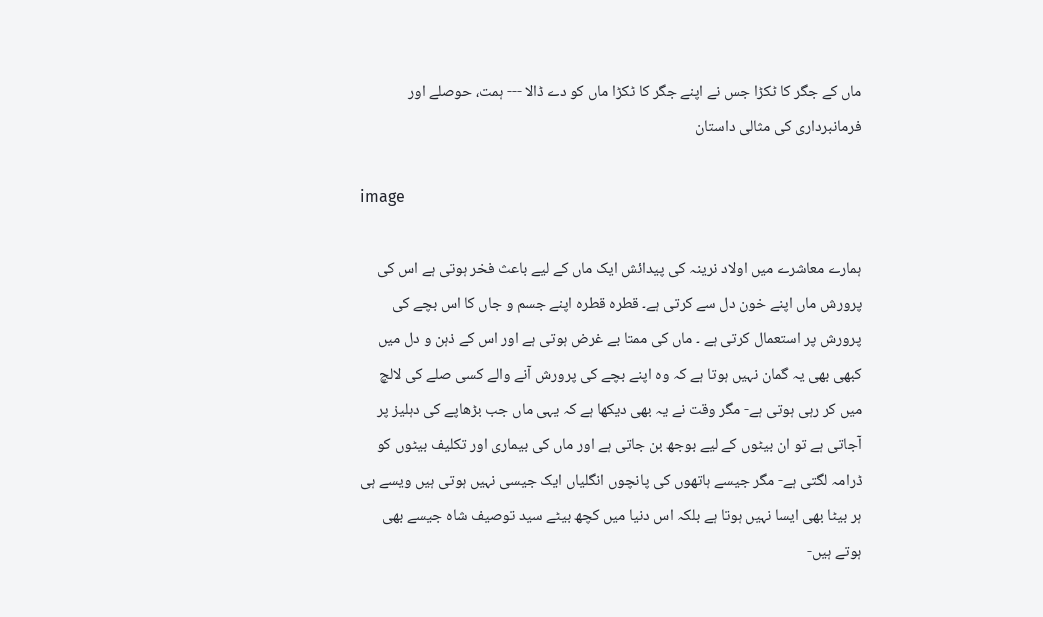ماں کے جگر کا ٹکڑا جس نے اپنے جگر کا ٹکڑا ماں کو دے ڈالا --- ہمت، حوصلے اور فرمانبرداری کی مثالی داستان

image

ہمارے معاشرے میں اولاد نرینہ کی پیدائش ایک ماں کے لیے باعث فخر ہوتی ہے اس کی پرورش ماں اپنے خون دل سے کرتی ہے۔ قطرہ قطرہ اپنے جسم و جاں کا اس بچے کی پرورش پر استعمال کرتی ہے ۔ ماں کی ممتا بے غرض ہوتی ہے اور اس کے ذہن و دل میں کبھی بھی یہ گمان نہیں ہوتا ہے کہ وہ اپنے بچے کی پرورش آنے والے کسی صلے کی لالچ میں کر رہی ہوتی ہے- مگر وقت نے یہ بھی دیکھا ہے کہ یہی ماں جب بڑھاپے کی دہلیز پر آجاتی ہے تو ان بیٹوں کے لیے بوجھ بن جاتی ہے اور ماں کی بیماری اور تکلیف بیٹوں کو ڈرامہ لگتی ہے- مگر جیسے ہاتھوں کی پانچوں انگلیاں ایک جیسی نہیں ہوتی ہیں ویسے ہی ہر بیٹا بھی ایسا نہیں ہوتا ہے بلکہ اس دنیا میں کچھ بیٹے سید توصیف شاہ جیسے بھی ہوتے ہیں-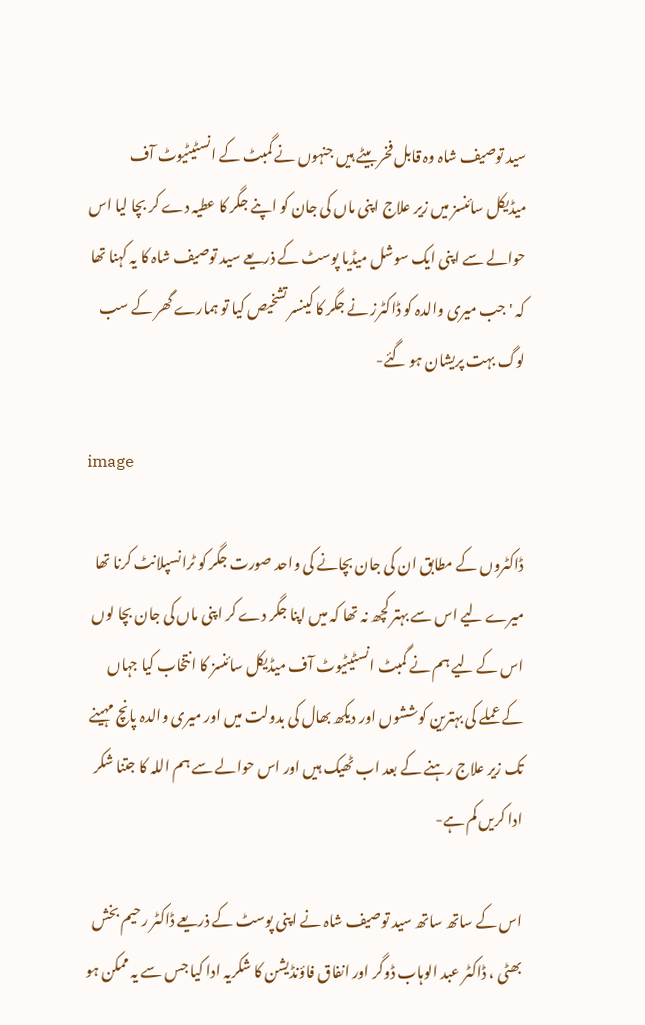سید توصیف شاہ وہ قابل فخر بیٹے ہیں جنہوں نے گمبٹ کے انسٹیٹیوٹ آف میڈیکل سائنسز میں زير علاج اپنی ماں کی جان کو اپنے جگر کا عطیہ دے کر بچا لیا اس حوالے سے اپنی ایک سوشل میڈیا پوسٹ کے ذریعے سید توصیف شاہ کا یہ کہنا تھا کہ ' جب میری والدہ کو ڈاکٹرز نے جگر کا کینسر تشخیص کیا تو ہمارے گھر کے سب لوگ بہت پریشان ہو گئے-

image

ڈاکٹروں کے مطابق ان کی جان بچانے کی واحد صورت جگر کو ٹرانسپلانٹ کرنا تھا میرے لیے اس سے بہتر کچھ نہ تھا کہ میں اپنا جگر دے کر اپنی ماں کی جان بچا لوں اس کے لیے ہم نے گمبٹ انسٹیٹیوٹ آف میڈیکل سائنسز کا انتخاب کیا جہاں کے عملے کی بہترین کوششوں اور دیکھ بھال کی بدولت میں اور میری والدہ پانچ مہینے تک زیر علاج رہنے کے بعد اب ٹھیک ہیں اور اس حوالے سے ہم اللہ کا جتنا شکر ادا کریں کم ہے-

اس کے ساتھ ساتھ سید توصیف شاہ نے اپنی پوسٹ کے ذریعے ڈاکٹر رحیم بخش بھٹی ، ڈاکٹر عبد الوہاب ڈوگر اور انفاق فاؤنڈيشن کا شکریہ ادا کیا جس سے یہ ممکن ہو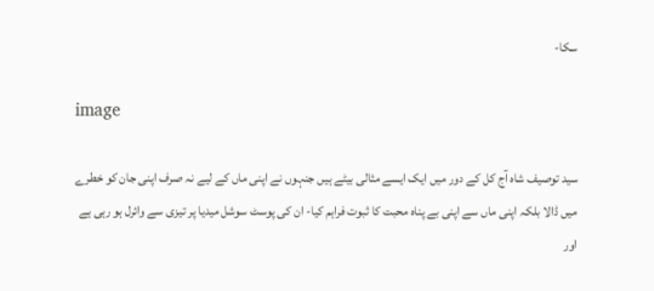سکا-

image

سید توصیف شاہ آج کل کے دور میں ایک ایسے مثالی بیٹے ہیں جنہوں نے اپنی ماں کے لیے نہ صرف اپنی جان کو خطرے میں ڈالا بلکہ اپنی ماں سے اپنی بے پناہ محبت کا ثبوت فراہم کیا- ان کی پوسٹ سوشل میدیا پر تیزی سے وائرل ہو رہی ہے اور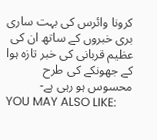کرونا وائرس کی بہت ساری بری خبروں کے ساتھ ان کی عظیم قربانی کی خبر تازہ ہوا کے جھونکے کی طرح محسوس ہو رہی ہے-
YOU MAY ALSO LIKE: